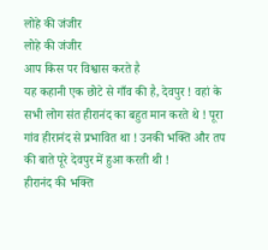लोहे की जंजीर
लोहे की जंजीर
आप किस पर विश्वास करते है
यह कहानी एक छोटे से गाँव की है, देवपुर ! वहां के सभी लोग संत हीरानंद का बहुत मान करते थे ! पूरा गांव हीरानंद से प्रभावित था ! उनकी भक्ति और तप की बाते पूरे देवपुर में हुआ करती थी !
हीरानंद की भक्ति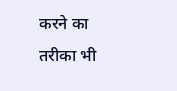करने का तरीका भी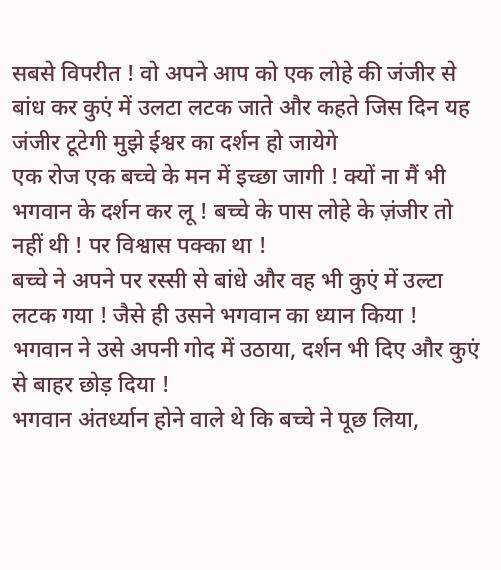सबसे विपरीत ! वो अपने आप को एक लोहे की जंजीर से बांध कर कुएं में उलटा लटक जाते और कहते जिस दिन यह जंजीर टूटेगी मुझे ईश्वर का दर्शन हो जायेगे
एक रोज एक बच्चे के मन में इच्छा जागी ! क्यों ना मैं भी भगवान के दर्शन कर लू ! बच्चे के पास लोहे के ज़ंजीर तो नहीं थी ! पर विश्वास पक्का था !
बच्चे ने अपने पर रस्सी से बांधे और वह भी कुएं में उल्टा लटक गया ! जैसे ही उसने भगवान का ध्यान किया ! भगवान ने उसे अपनी गोद में उठाया, दर्शन भी दिए और कुएं से बाहर छोड़ दिया !
भगवान अंतर्ध्यान होने वाले थे कि बच्चे ने पूछ लिया,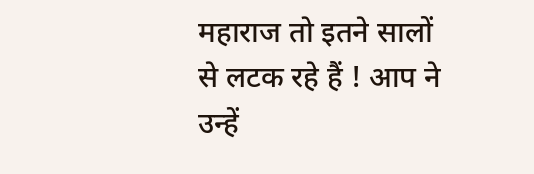महाराज तो इतने सालों से लटक रहे हैं ! आप ने उन्हें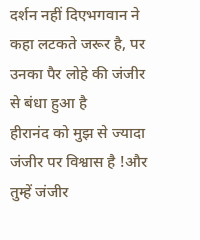दर्शन नहीं दिएभगवान ने कहा लटकते जरूर है, पर उनका पैर लोहे की जंजीर से बंधा हुआ है
हीरानंद को मुझ से ज्यादा जंजीर पर विश्वास है !और तुम्हें जंजीर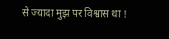से ज्यादा मुझ पर विश्वास था !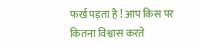फर्ख पड़ता है ! आप किस पर कितना विश्वास करते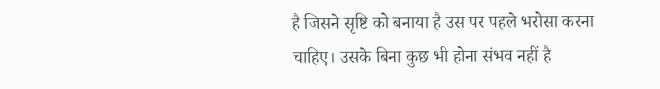है जिसने सृष्टि को बनाया है उस पर पहले भरोसा करना चाहिए। उसके बिना कुछ भी होना संभव नहीं है